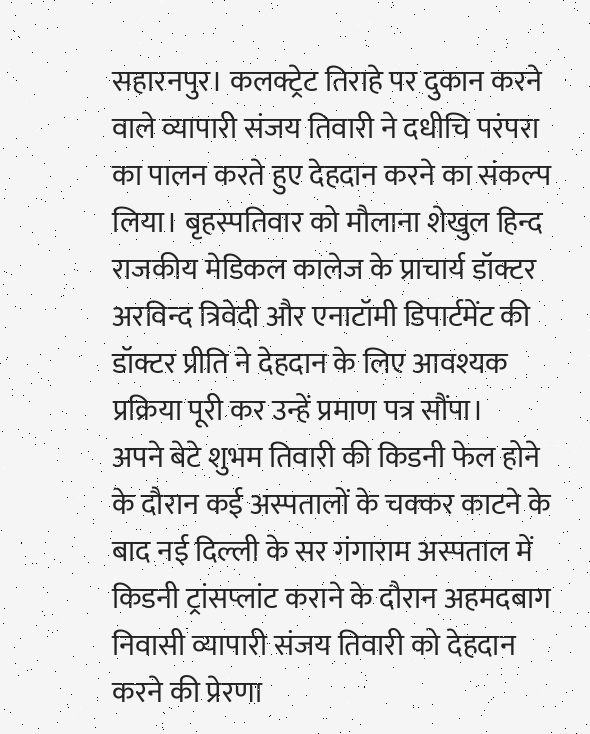सहारनपुर। कलक्ट्रेट तिराहे पर दुकान करने वाले व्यापारी संजय तिवारी ने दधीचि परंपरा का पालन करते हुए देहदान करने का संकल्प लिया। बृहस्पतिवार को मौलाना शेखुल हिन्द राजकीय मेडिकल कालेज के प्राचार्य डॉक्टर अरविन्द त्रिवेदी और एनाटॉमी डिपार्टमेंट की डॉक्टर प्रीति ने देहदान के लिए आवश्यक प्रक्रिया पूरी कर उन्हें प्रमाण पत्र सौंपा।
अपने बेटे शुभम तिवारी की किडनी फेल होने के दौरान कई अस्पतालों के चक्कर काटने के बाद नई दिल्ली के सर गंगाराम अस्पताल में किडनी ट्रांसप्लांट कराने के दौरान अहमदबाग निवासी व्यापारी संजय तिवारी को देहदान करने की प्रेरणा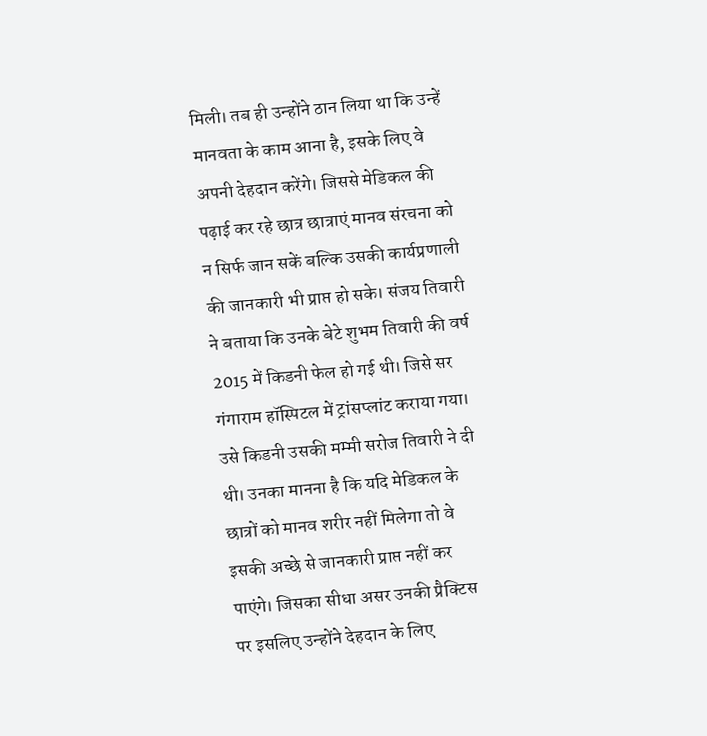मिली। तब ही उन्होंने ठान लिया था कि उन्हें मानवता के काम आना है, इसके लिए वे अपनी देहदान करेंगे। जिससे मेडिकल की पढ़ाई कर रहे छात्र छात्राएं मानव संरचना को न सिर्फ जान सकें बल्कि उसकी कार्यप्रणाली की जानकारी भी प्राप्त हो सके। संजय तिवारी ने बताया कि उनके बेटे शुभम तिवारी की वर्ष 2015 में किडनी फेल हो गई थी। जिसे सर गंगाराम हॉस्पिटल में ट्रांसप्लांट कराया गया। उसे किडनी उसकी मम्मी सरोज तिवारी ने दी थी। उनका मानना है कि यदि मेडिकल के छात्रों को मानव शरीर नहीं मिलेगा तो वे इसकी अच्छे से जानकारी प्राप्त नहीं कर पाएंगे। जिसका सीधा असर उनकी प्रैक्टिस पर इसलिए उन्होंने देहदान के लिए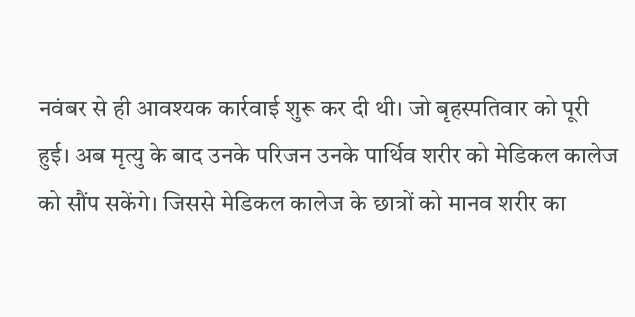नवंबर से ही आवश्यक कार्रवाई शुरू कर दी थी। जो बृहस्पतिवार को पूरी हुई। अब मृत्यु के बाद उनके परिजन उनके पार्थिव शरीर को मेडिकल कालेज को सौंप सकेंगे। जिससे मेडिकल कालेज के छात्रों को मानव शरीर का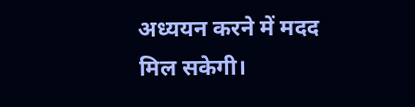अध्ययन करने में मदद मिल सकेगी।